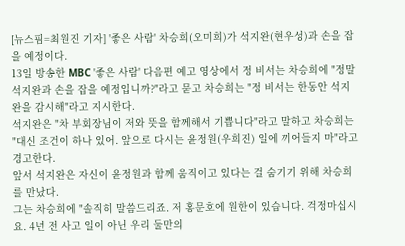[뉴스핌=최원진 기자] '좋은 사람' 차승희(오미희)가 석지완(현우성)과 손을 잡을 예정이다.
13일 방송한 MBC '좋은 사람' 다음편 예고 영상에서 정 비서는 차승희에 "정말 석지완과 손을 잡을 예정입니까?"라고 묻고 차승희는 "정 비서는 한동안 석지완을 감시해"라고 지시한다.
석지완은 "차 부회장님이 저와 뜻을 함께해서 기쁩니다"라고 말하고 차승희는 "대신 조건이 하나 있어. 앞으로 다시는 윤정원(우희진) 일에 끼어들지 마"라고 경고한다.
앞서 석지완은 자신이 윤정원과 함께 움직이고 있다는 걸 숨기기 위해 차승희를 만났다.
그는 차승희에 "솔직히 말씀드리죠. 저 홍문호에 원한이 있습니다. 걱정마십시요. 4년 전 사고 일이 아닌 우리 둘만의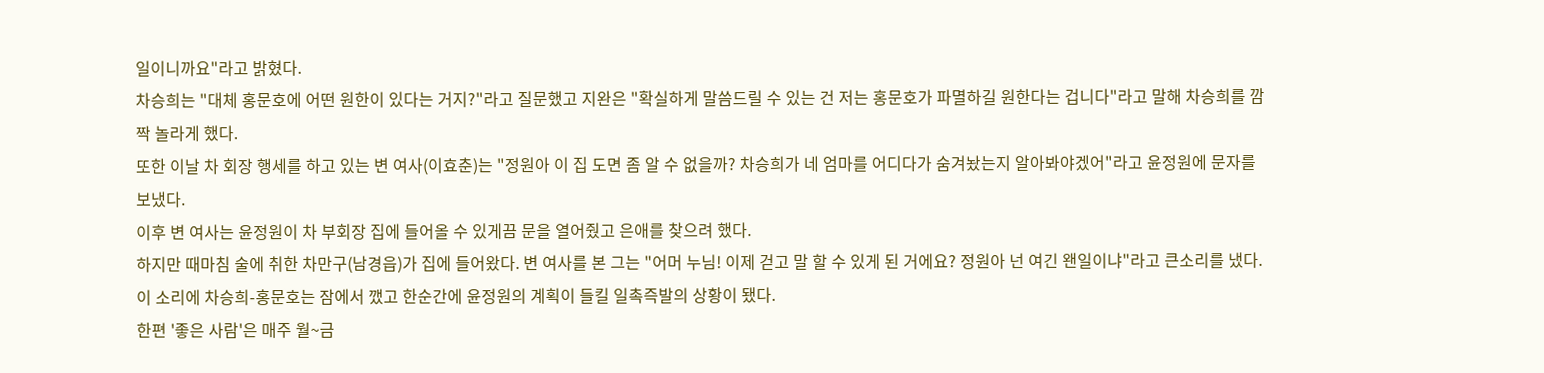일이니까요"라고 밝혔다.
차승희는 "대체 홍문호에 어떤 원한이 있다는 거지?"라고 질문했고 지완은 "확실하게 말씀드릴 수 있는 건 저는 홍문호가 파멸하길 원한다는 겁니다"라고 말해 차승희를 깜짝 놀라게 했다.
또한 이날 차 회장 행세를 하고 있는 변 여사(이효춘)는 "정원아 이 집 도면 좀 알 수 없을까? 차승희가 네 엄마를 어디다가 숨겨놨는지 알아봐야겠어"라고 윤정원에 문자를 보냈다.
이후 변 여사는 윤정원이 차 부회장 집에 들어올 수 있게끔 문을 열어줬고 은애를 찾으려 했다.
하지만 때마침 술에 취한 차만구(남경읍)가 집에 들어왔다. 변 여사를 본 그는 "어머 누님! 이제 걷고 말 할 수 있게 된 거에요? 정원아 넌 여긴 왠일이냐"라고 큰소리를 냈다. 이 소리에 차승희-홍문호는 잠에서 깼고 한순간에 윤정원의 계획이 들킬 일촉즉발의 상황이 됐다.
한편 '좋은 사람'은 매주 월~금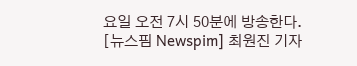요일 오전 7시 50분에 방송한다.
[뉴스핌 Newspim] 최원진 기자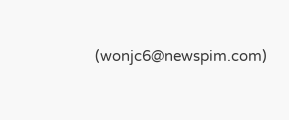(wonjc6@newspim.com)